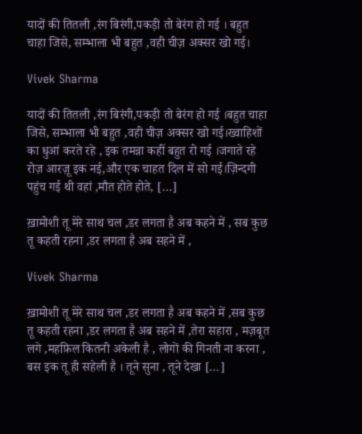यादों की तितली ,रंग बिरंगी,पकड़ी तो बेरंग हो गई । बहुत चाहा जिसे, सम्भाला भी बहुत ,वही चीज़ अक्सर खो गई।

Vivek Sharma

यादों की तितली ,रंग बिरंगी,पकड़ी तो बेरंग हो गई ।बहुत चाहा जिसे, सम्भाला भी बहुत ,वही चीज़ अक्सर खो गई।ख्वाहिशों का धुआं करते रहे , इक तमन्ना कहीं बहुत रो गई ।जगाते रहे रोज़ आरज़ू इक नई,और एक चाहत दिल में सो गई।ज़िन्दगी पहुंच गई थी वहां ,मौत होते होते, […]

ख़ामोशी तू मेरे साथ चल ,डर लगता है अब कहने में , सब कुछ तू कहती रहना ,डर लगता है अब सहने में ,

Vivek Sharma

ख़ामोशी तू मेरे साथ चल ,डर लगता है अब कहने में ,सब कुछ तू कहती रहना ,डर लगता है अब सहने में ,तेरा सहारा , मज़बूत लगे ,महफ़िल कितनी अकेली है , लोगों की गिनती ना करना , बस इक तू ही सहेली है । तूने सुना , तूने देखा […]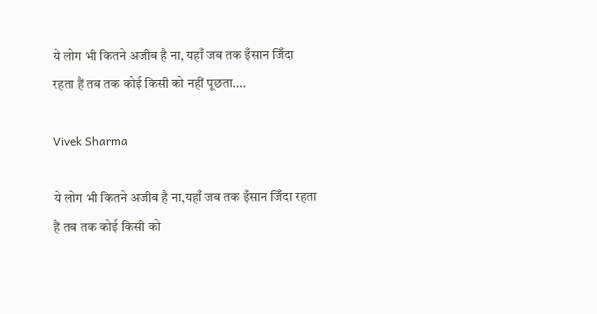ये लोग भी कितने अजीब है ना, यहाँ जब तक इँसान जिँदा रहता हैं तब तक कोई किसी को नहीं पूछता….

Vivek Sharma

ये लोग भी कितने अजीब है ना,यहाँ जब तक इँसान जिँदा रहता हैं तब तक कोई किसी को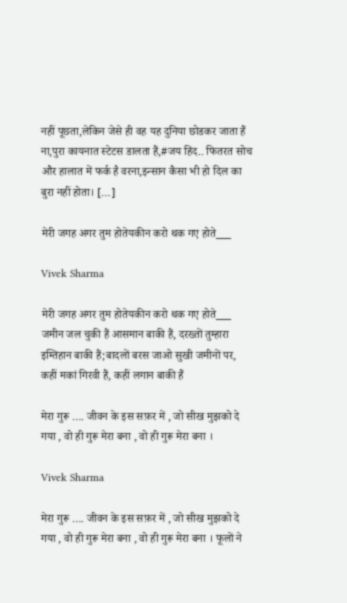नहीं पूछता,लेकिन जेसे ही वह यह दुनिया छोडकर जाता हैं ना,पुरा कायनात स्टेटस डालता हैं,#जय हिंद.. फितरत सोच और हालात में फर्क है वरना,इन्सान कैसा भी हो दिल का बुरा नहीं होता। […]

मेरी जगह अगर तुम होतेयकीन करो थक गए होते___

Vivek Sharma

मेरी जगह अगर तुम होतेयकीन करो थक गए होते___ जमीन जल चुकी हैं आसमान बाकी हैं, दरख्तों तुम्हारा इम्तिहान बाकी हैं;बादलों बरस जाओ सुखी जमीनों पर, कहीं मकां गिरवी हैं, कहीं लगान बाकी हैं

मेरा गुरू …. जीवन के इस सफ़र में , जो सीख मुझको दे गया , वो ही गुरू मेरा बना , वो ही गुरू मेरा बना ।

Vivek Sharma

मेरा गुरू …. जीवन के इस सफ़र में , जो सीख मुझको दे गया , वो ही गुरू मेरा बना , वो ही गुरू मेरा बना । फूलों ने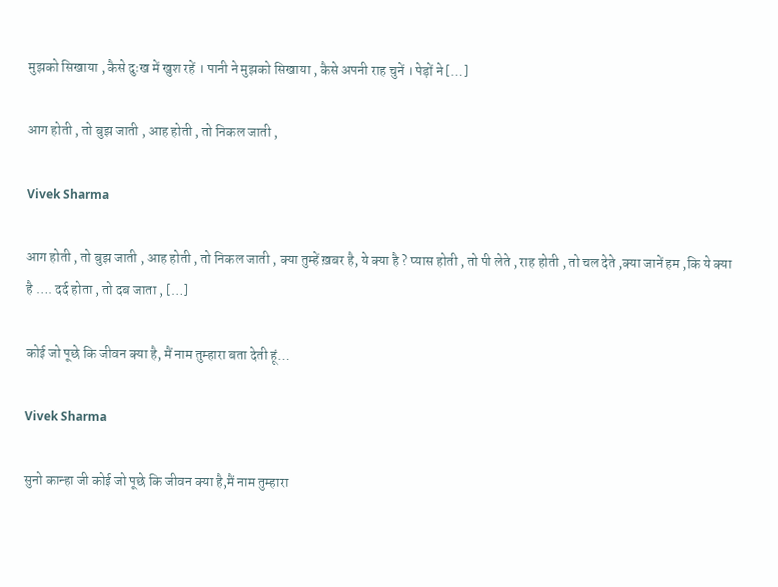मुझको सिखाया , कैसे दुःख में खुश रहें । पानी ने मुझको सिखाया , कैसे अपनी राह चुनें । पेड़ों ने […]

आग होती , तो बुझ जाती , आह होती , तो निकल जाती ,

Vivek Sharma

आग होती , तो बुझ जाती , आह होती , तो निकल जाती , क्या तुम्हें ख़बर है, ये क्या है ? प्यास होती , तो पी लेते , राह होती , तो चल देते ,क्या जानें हम ,कि ये क्या है …. दर्द होता , तो दब जाता , […]

कोई जो पूछे कि जीवन क्या है, मैं नाम तुम्हारा बता देती हूं…

Vivek Sharma

सुनो कान्हा जी कोई जो पूछे कि जीवन क्या है,मैं नाम तुम्हारा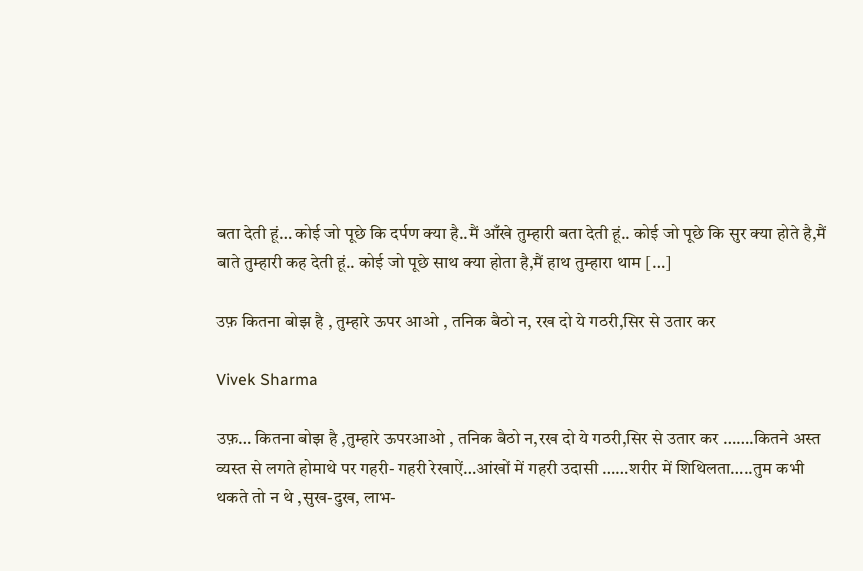बता देती हूं… कोई जो पूछे कि दर्पण क्या है..मैं आँखे तुम्हारी बता देती हूं.. कोई जो पूछे कि सुर क्या होते है,मैं बाते तुम्हारी कह देती हूं.. कोई जो पूछे साथ क्या होता है,मैं हाथ तुम्हारा थाम […]

उफ़ कितना बोझ है , तुम्हारे ऊपर आओ , तनिक बैठो न, रख दो ये गठरी,सिर से उतार कर

Vivek Sharma

उफ़… कितना बोझ है ,तुम्हारे ऊपरआओ , तनिक बैठो न,रख दो ये गठरी,सिर से उतार कर …….कितने अस्त व्यस्त से लगते होमाथे पर गहरी- गहरी रेखाऐं…आंखों में गहरी उदासी ……शरीर में शिथिलता…..तुम कभी थकते तो न थे ,सुख-दुख, लाभ-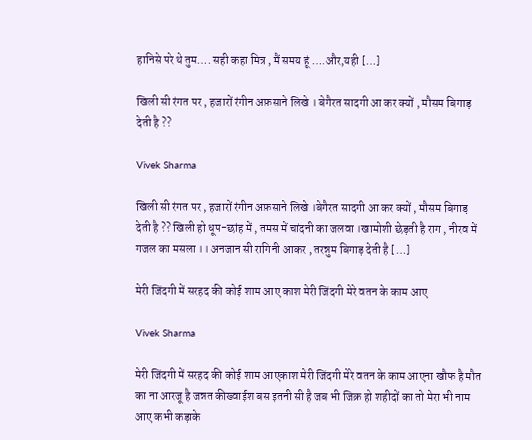हानिसे परे थे तुम…. सही कहा मित्र , मैं समय हूं ….और,यही […]

खिली सी रंगत पर , हजारों रंगीन अफ़साने लिखे । बेगैरत सादगी आ कर क्यों , मौसम बिगाड़ देती है ??

Vivek Sharma

खिली सी रंगत पर , हजारों रंगीन अफ़साने लिखे ।बेगैरत सादगी आ कर क्यों , मौसम बिगाड़ देती है ?? खिली हो धूप-छांह में , तमस में चांदनी का जलवा ।खामोशी छेड़ती है राग , नीरव में गजल का मसला ।। अनजान सी रागिनी आकर , तरन्नुम बिगाड़ देती है […]

मेरी जिंदगी में सरहद की कोई शाम आए काश मेरी जिंदगी मेरे वतन के काम आए

Vivek Sharma

मेरी जिंदगी में सरहद की कोई शाम आएकाश मेरी जिंदगी मेरे वतन के काम आएना खौफ है मौत का ना आरजू है जन्नत कीख्वाईश बस इतनी सी है जब भी जिक्र हो शहीदों का तो मेरा भी नाम आए कभी कड़ाके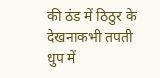की ठंड में ठिठुर के देखनाकभी तपती धुप में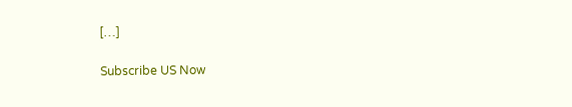[…]

Subscribe US Now